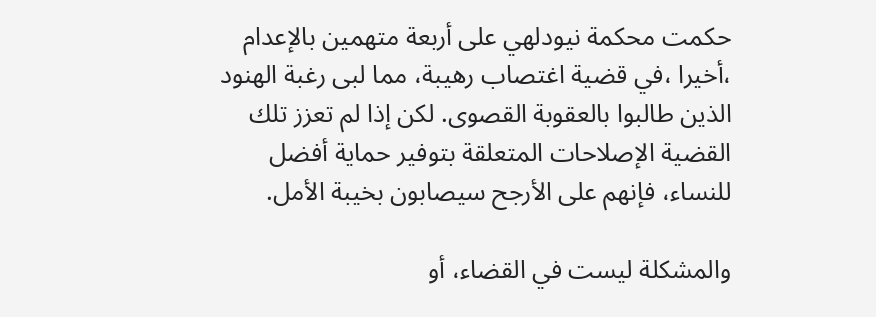حكمت محكمة نيودلهي على أربعة متهمين بالإعدام ،أخيرا ،في قضية اغتصاب رهيبة، مما لبى رغبة الهنود الذين طالبوا بالعقوبة القصوى. لكن إذا لم تعزز تلك القضية الإصلاحات المتعلقة بتوفير حماية أفضل للنساء، فإنهم على الأرجح سيصابون بخيبة الأمل.

والمشكلة ليست في القضاء، أو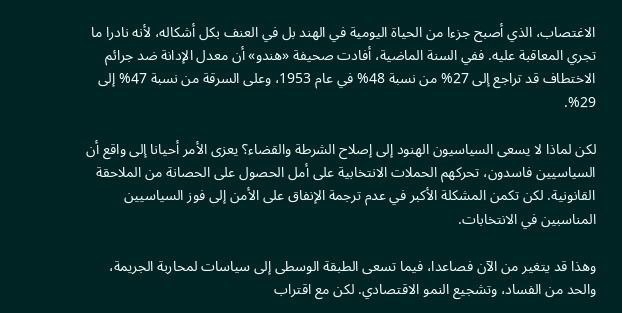الاغتصاب، الذي أصبح جزءا من الحياة اليومية في الهند بل في العنف بكل أشكاله، لأنه نادرا ما تجري المعاقبة عليه. ففي السنة الماضية، أفادت صحيفة «هندو» أن معدل الإدانة ضد جرائم الاختطاف قد تراجع إلى 27% من نسبة 48% في عام 1953، وعلى السرقة من نسبة 47% إلى 29%.

لكن لماذا لا يسعى السياسيون الهنود إلى إصلاح الشرطة والقضاء؟ يعزى الأمر أحيانا إلى واقع أن السياسيين فاسدون، تحركهم الحملات الانتخابية على أمل الحصول على الحصانة من الملاحقة القانونية. لكن تكمن المشكلة الأكبر في عدم ترجمة الإنفاق على الأمن إلى فوز السياسيين المناسبين في الانتخابات.

وهذا قد يتغير من الآن فصاعدا، فيما تسعى الطبقة الوسطى إلى سياسات لمحاربة الجريمة، والحد من الفساد، وتشجيع النمو الاقتصادي. لكن مع اقتراب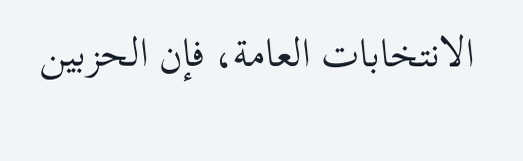الانتخابات العامة، فإن الحزبين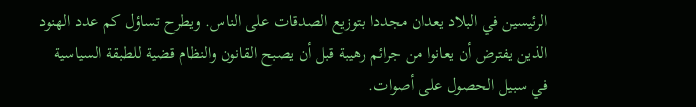الرئيسين في البلاد يعدان مجددا بتوزيع الصدقات على الناس. ويطرح تساؤل كم عدد الهنود الذين يفترض أن يعانوا من جرائم رهيبة قبل أن يصبح القانون والنظام قضية للطبقة السياسية في سبيل الحصول على أصوات.